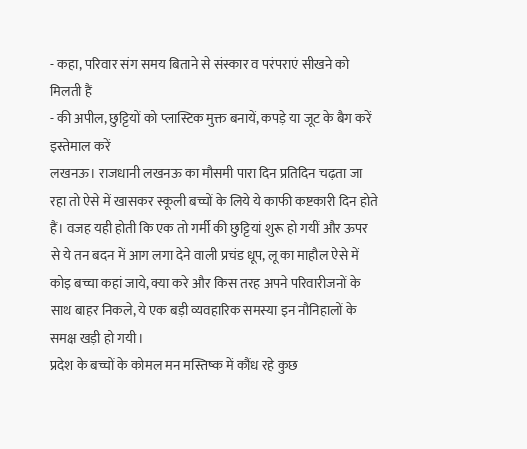- कहा, परिवार संग समय बिताने से संस्कार व परंपराएं सीखने को मिलती हैं
- की अपील, छुट्टियों को प्लास्टिक मुक्त बनायें, कपड़े या जूट के बैग करें इस्तेमाल करें
लखनऊ। राजधानी लखनऊ का मौसमी पारा दिन प्रतिदिन चढ़ता जा रहा तो ऐसे में खासकर स्कूली बच्चों के लिये ये काफी कष्टकारी दिन होते हैं। वजह यही होती कि एक तो गर्मी की छुट्टियां शुरू हो गयीं और ऊपर से ये तन बदन में आग लगा देने वाली प्रचंड धूप, लू का माहौल ऐसे में कोइ बच्चा कहां जाये, क्या करे और किस तरह अपने परिवारीजनों के साथ बाहर निकले, ये एक बड़ी व्यवहारिक समस्या इन नौनिहालों के समक्ष खड़ी हो गयी।
प्रदेश के बच्चों के कोमल मन मस्तिष्क में कौंध रहे कुछ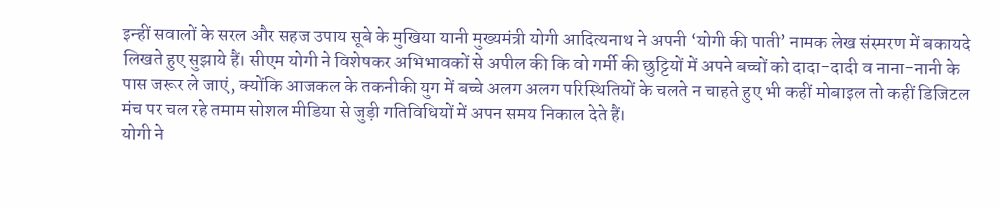इन्हीं सवालों के सरल और सहज उपाय सूबे के मुखिया यानी मुख्यमंत्री योगी आदित्यनाथ ने अपनी ‘योगी की पाती’ नामक लेख संस्मरण में बकायदे लिखते हुए सुझाये हैं। सीएम योगी ने विशेषकर अभिभावकों से अपील की कि वो गर्मी की छुट्टियों में अपने बच्चों को दादा-दादी व नाना-नानी के पास जरूर ले जाएं, क्योंकि आजकल के तकनीकी युग में बच्चे अलग अलग परिस्थितियों के चलते न चाहते हुए भी कहीं मोबाइल तो कहीं डिजिटल मंच पर चल रहे तमाम सोशल मीडिया से जुड़ी गतिविधियों में अपन समय निकाल देते हैं।
योगी ने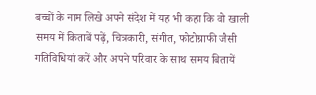बच्चों के नाम लिखे अपने संदेश में यह भी कहा कि वो खाली समय में किताबें पढ़ें, चित्रकारी, संगीत, फोटोग्राफी जैसी गतिविधियां करें और अपने परिवार के साथ समय बितायें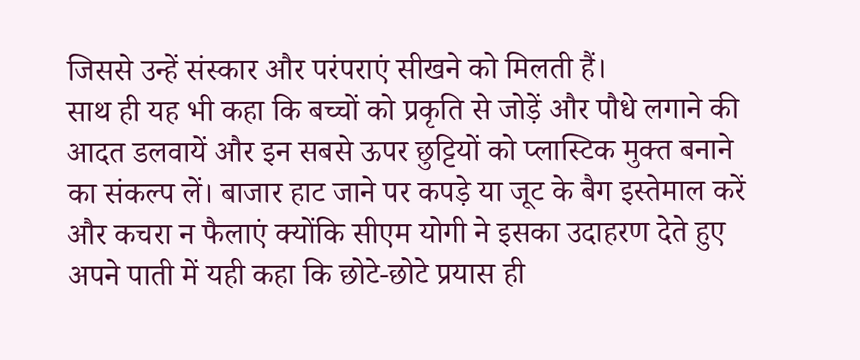जिससे उन्हें संस्कार और परंपराएं सीखने को मिलती हैं।
साथ ही यह भी कहा कि बच्चों को प्रकृति से जोड़ें और पौधे लगाने की आदत डलवायें और इन सबसे ऊपर छुट्टियों को प्लास्टिक मुक्त बनाने का संकल्प लें। बाजार हाट जाने पर कपड़े या जूट के बैग इस्तेमाल करें और कचरा न फैलाएं क्योंकि सीएम योगी ने इसका उदाहरण देते हुए अपने पाती में यही कहा कि छोटे-छोटे प्रयास ही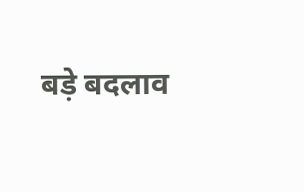बड़े बदलाव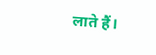लाते हैं।